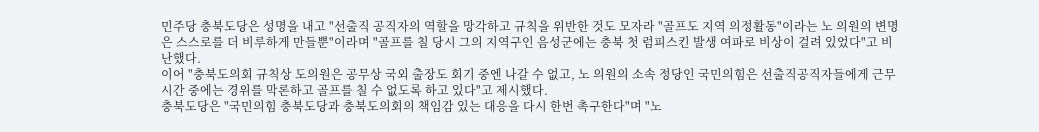민주당 충북도당은 성명을 내고 "선출직 공직자의 역할을 망각하고 규칙을 위반한 것도 모자라 "골프도 지역 의정활동"이라는 노 의원의 변명은 스스로를 더 비루하게 만들뿐"이라며 "골프를 칠 당시 그의 지역구인 음성군에는 충북 첫 럼피스킨 발생 여파로 비상이 걸려 있었다"고 비난했다.
이어 "충북도의회 규칙상 도의원은 공무상 국외 출장도 회기 중엔 나갈 수 없고, 노 의원의 소속 정당인 국민의힘은 선출직공직자들에게 근무시간 중에는 경위를 막론하고 골프를 칠 수 없도록 하고 있다"고 제시했다.
충북도당은 "국민의힘 충북도당과 충북도의회의 책임감 있는 대응을 다시 한번 촉구한다"며 "노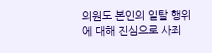의원도 본인의 일탈 행위에 대해 진심으로 사죄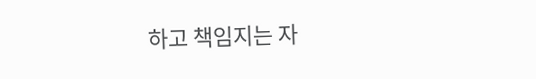하고 책임지는 자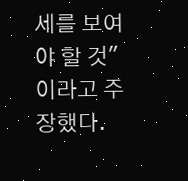세를 보여야 할 것"이라고 주장했다.